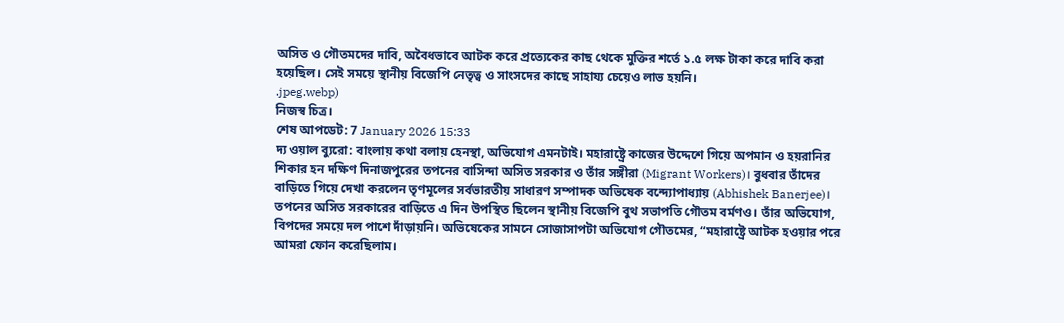অসিত ও গৌতমদের দাবি, অবৈধভাবে আটক করে প্রত্যেকের কাছ থেকে মুক্তির শর্তে ১.৫ লক্ষ টাকা করে দাবি করা হয়েছিল। সেই সময়ে স্থানীয় বিজেপি নেতৃত্ব ও সাংসদের কাছে সাহায্য চেয়েও লাভ হয়নি।
.jpeg.webp)
নিজস্ব চিত্র।
শেষ আপডেট: 7 January 2026 15:33
দ্য ওয়াল ব্যুরো: বাংলায় কথা বলায় হেনস্থা, অভিযোগ এমনটাই। মহারাষ্ট্রে কাজের উদ্দেশে গিয়ে অপমান ও হয়রানির শিকার হন দক্ষিণ দিনাজপুরের তপনের বাসিন্দা অসিত সরকার ও তাঁর সঙ্গীরা (Migrant Workers)। বুধবার তাঁদের বাড়িতে গিয়ে দেখা করলেন তৃণমূলের সর্বভারতীয় সাধারণ সম্পাদক অভিষেক বন্দ্যোপাধ্যায় (Abhishek Banerjee)।
তপনের অসিত সরকারের বাড়িতে এ দিন উপস্থিত ছিলেন স্থানীয় বিজেপি বুথ সভাপতি গৌতম বর্মণও। তাঁর অভিযোগ, বিপদের সময়ে দল পাশে দাঁড়ায়নি। অভিষেকের সামনে সোজাসাপটা অভিযোগ গৌতমের, “মহারাষ্ট্রে আটক হওয়ার পরে আমরা ফোন করেছিলাম।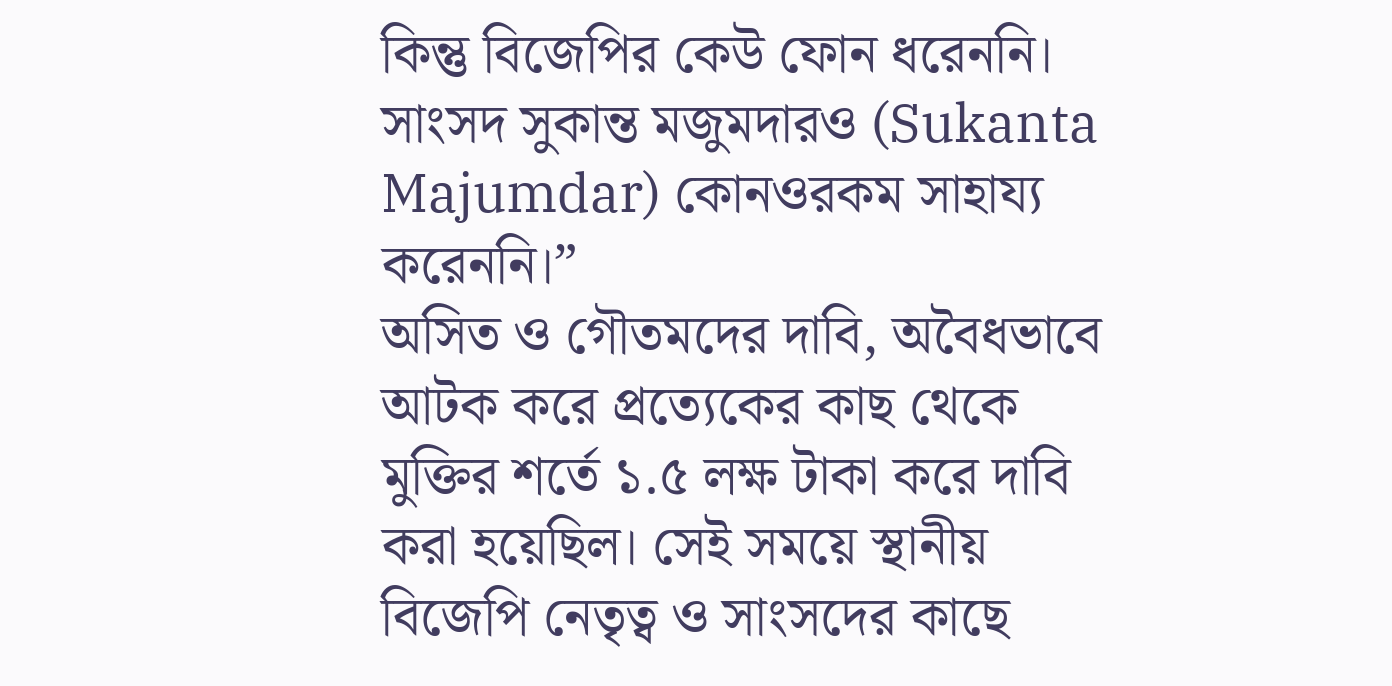কিন্তু বিজেপির কেউ ফোন ধরেননি। সাংসদ সুকান্ত মজুমদারও (Sukanta Majumdar) কোনওরকম সাহায্য করেননি।”
অসিত ও গৌতমদের দাবি, অবৈধভাবে আটক করে প্রত্যেকের কাছ থেকে মুক্তির শর্তে ১.৫ লক্ষ টাকা করে দাবি করা হয়েছিল। সেই সময়ে স্থানীয় বিজেপি নেতৃত্ব ও সাংসদের কাছে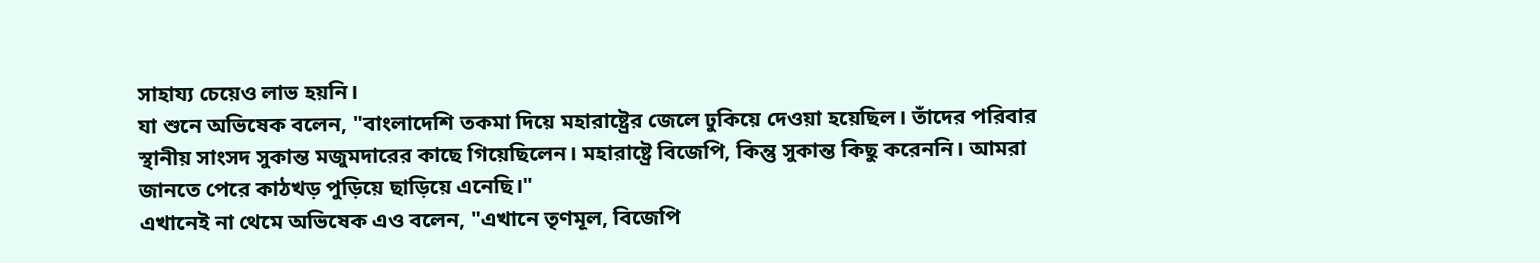সাহায্য চেয়েও লাভ হয়নি।
যা শুনে অভিষেক বলেন, "বাংলাদেশি তকমা দিয়ে মহারাষ্ট্রের জেলে ঢুকিয়ে দেওয়া হয়েছিল। তাঁদের পরিবার স্থানীয় সাংসদ সুকান্ত মজুমদারের কাছে গিয়েছিলেন। মহারাষ্ট্রে বিজেপি, কিন্তু সুকান্ত কিছু করেননি। আমরা জানতে পেরে কাঠখড় পুড়িয়ে ছাড়িয়ে এনেছি।"
এখানেই না থেমে অভিষেক এও বলেন, "এখানে তৃণমূল, বিজেপি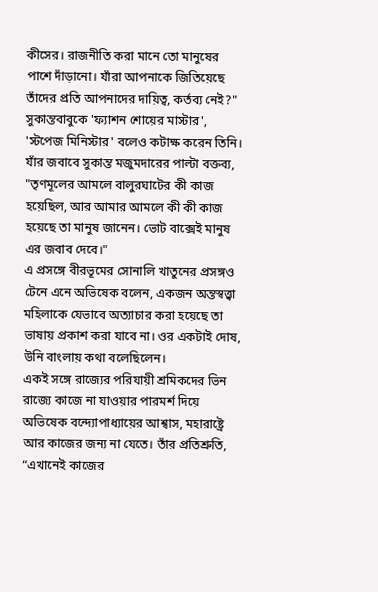কীসের। রাজনীতি করা মানে তো মানুষের পাশে দাঁড়ানো। যাঁরা আপনাকে জিতিয়েছে তাঁদের প্রতি আপনাদের দায়িত্ব, কর্তব্য নেই?" সুকান্তবাবুকে 'ফ্যাশন শোয়ের মাস্টার', 'স্টপেজ মিনিস্টার' বলেও কটাক্ষ করেন তিনি।
যাঁর জবাবে সুকান্ত মজুমদারের পাল্টা বক্তব্য, "তৃণমূলের আমলে বালুরঘাটের কী কাজ হয়েছিল, আর আমার আমলে কী কী কাজ হয়েছে তা মানুষ জানেন। ভোট বাক্সেই মানুষ এর জবাব দেবে।"
এ প্রসঙ্গে বীরভূমের সোনালি খাতুনের প্রসঙ্গও টেনে এনে অভিষেক বলেন, একজন অন্তস্বত্ত্বা মহিলাকে যেভাবে অত্যাচার করা হয়েছে তা ভাষায় প্রকাশ করা যাবে না। ওর একটাই দোষ, উনি বাংলায় কথা বলেছিলেন।
একই সঙ্গে রাজ্যের পরিযায়ী শ্রমিকদের ভিন রাজ্যে কাজে না যাওয়ার পারমর্শ দিয়ে অভিষেক বন্দ্যোপাধ্যায়ের আশ্বাস, মহারাষ্ট্রে আর কাজের জন্য না যেতে। তাঁর প্রতিশ্রুতি, “এখানেই কাজের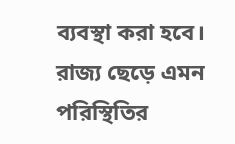ব্যবস্থা করা হবে। রাজ্য ছেড়ে এমন পরিস্থিতির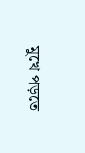মুখে পড়তে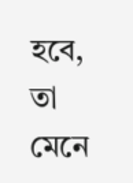হবে, তা মেনে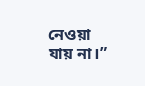নেওয়া যায় না।”